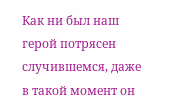Как ни был наш герой потрясен случившемся, даже в такой момент он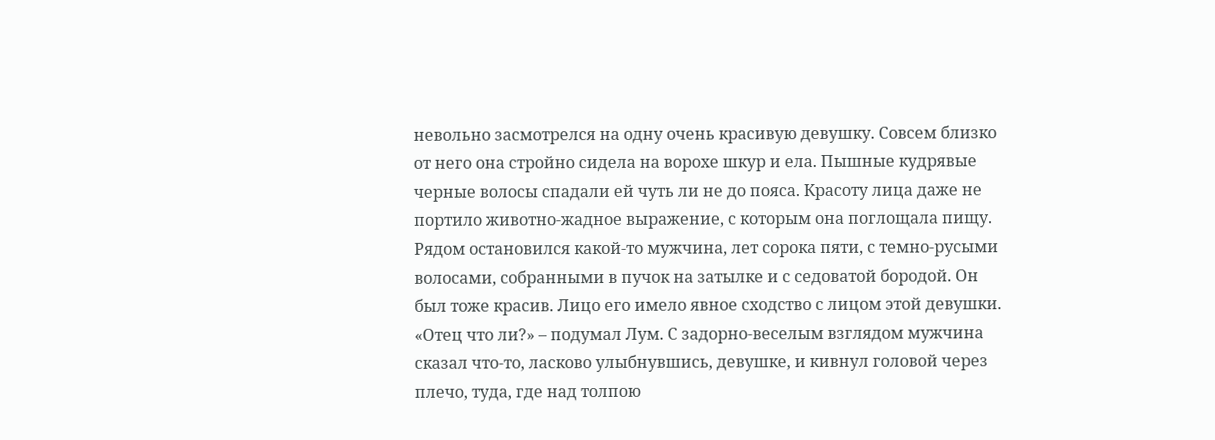невольно засмотрелся на одну очень красивую девушку. Совсем близко от него она стройно сидела на ворохе шкур и ела. Пышные кудрявые черные волосы спадали ей чуть ли не до пояса. Красоту лица даже не портило животно-жадное выражение, с которым она поглощала пищу. Рядом остановился какой-то мужчина, лет сорока пяти, с темно-русыми волосами, собранными в пучок на затылке и с седоватой бородой. Он был тоже красив. Лицо его имело явное сходство с лицом этой девушки. «Отец что ли?» – подумал Лум. С задорно-веселым взглядом мужчина сказал что-то, ласково улыбнувшись, девушке, и кивнул головой через плечо, туда, где над толпою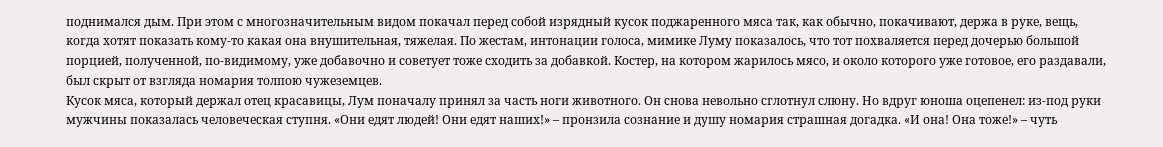поднимался дым. При этом с многозначительным видом покачал перед собой изрядный кусок поджаренного мяса так, как обычно, покачивают, держа в руке, вещь, когда хотят показать кому-то какая она внушительная, тяжелая. По жестам, интонации голоса, мимике Луму показалось, что тот похваляется перед дочерью большой порцией, полученной, по-видимому, уже добавочно и советует тоже сходить за добавкой. Костер, на котором жарилось мясо, и около которого уже готовое, его раздавали, был скрыт от взгляда номария толпою чужеземцев.
Кусок мяса, который держал отец красавицы, Лум поначалу принял за часть ноги животного. Он снова невольно сглотнул слюну. Но вдруг юноша оцепенел: из-под руки мужчины показалась человеческая ступня. «Они едят людей! Они едят наших!» – пронзила сознание и душу номария страшная догадка. «И она! Она тоже!» – чуть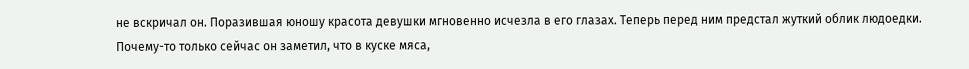не вскричал он. Поразившая юношу красота девушки мгновенно исчезла в его глазах. Теперь перед ним предстал жуткий облик людоедки. Почему-то только сейчас он заметил, что в куске мяса,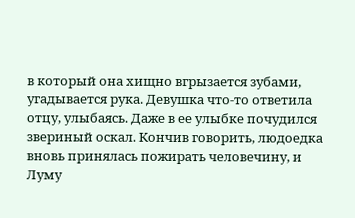в который она хищно вгрызается зубами, угадывается рука. Девушка что-то ответила отцу, улыбаясь. Даже в ее улыбке почудился звериный оскал. Кончив говорить, людоедка вновь принялась пожирать человечину, и Луму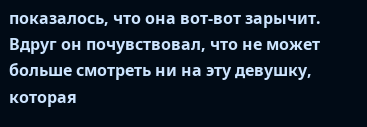показалось, что она вот-вот зарычит. Вдруг он почувствовал, что не может больше смотреть ни на эту девушку, которая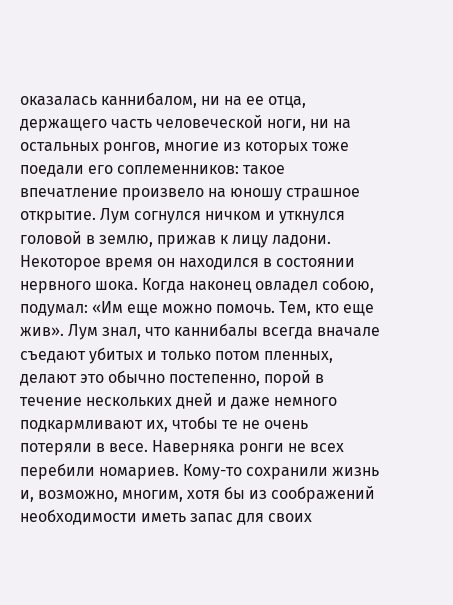оказалась каннибалом, ни на ее отца, держащего часть человеческой ноги, ни на остальных ронгов, многие из которых тоже поедали его соплеменников: такое впечатление произвело на юношу страшное открытие. Лум согнулся ничком и уткнулся головой в землю, прижав к лицу ладони. Некоторое время он находился в состоянии нервного шока. Когда наконец овладел собою, подумал: «Им еще можно помочь. Тем, кто еще жив». Лум знал, что каннибалы всегда вначале съедают убитых и только потом пленных, делают это обычно постепенно, порой в течение нескольких дней и даже немного подкармливают их, чтобы те не очень потеряли в весе. Наверняка ронги не всех перебили номариев. Кому-то сохранили жизнь и, возможно, многим, хотя бы из соображений необходимости иметь запас для своих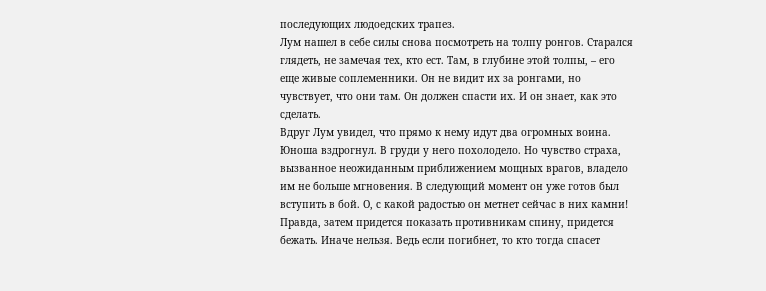последующих людоедских трапез.
Лум нашел в себе силы снова посмотреть на толпу ронгов. Старался глядеть, не замечая тех, кто ест. Там, в глубине этой толпы, – его еще живые соплеменники. Он не видит их за ронгами, но чувствует, что они там. Он должен спасти их. И он знает, как это сделать.
Вдруг Лум увидел, что прямо к нему идут два огромных воина. Юноша вздрогнул. В груди у него похолодело. Но чувство страха, вызванное неожиданным приближением мощных врагов, владело им не больше мгновения. В следующий момент он уже готов был вступить в бой. О, с какой радостью он метнет сейчас в них камни! Правда, затем придется показать противникам спину, придется бежать. Иначе нельзя. Ведь если погибнет, то кто тогда спасет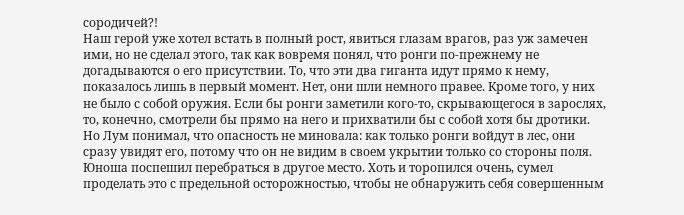сородичей?!
Наш герой уже хотел встать в полный рост, явиться глазам врагов, раз уж замечен ими, но не сделал этого, так как вовремя понял, что ронги по-прежнему не догадываются о его присутствии. То, что эти два гиганта идут прямо к нему, показалось лишь в первый момент. Нет, они шли немного правее. Кроме того, у них не было с собой оружия. Если бы ронги заметили кого-то, скрывающегося в зарослях, то, конечно, смотрели бы прямо на него и прихватили бы с собой хотя бы дротики.
Но Лум понимал, что опасность не миновала: как только ронги войдут в лес, они сразу увидят его, потому что он не видим в своем укрытии только со стороны поля. Юноша поспешил перебраться в другое место. Хоть и торопился очень, сумел проделать это с предельной осторожностью, чтобы не обнаружить себя совершенным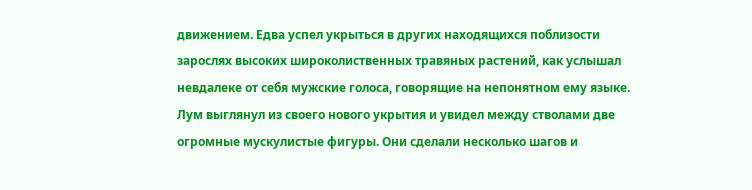движением. Едва успел укрыться в других находящихся поблизости зарослях высоких широколиственных травяных растений, как услышал невдалеке от себя мужские голоса, говорящие на непонятном ему языке. Лум выглянул из своего нового укрытия и увидел между стволами две огромные мускулистые фигуры. Они сделали несколько шагов и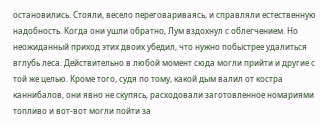остановились. Стояли, весело переговариваясь, и справляли естественную надобность. Когда они ушли обратно, Лум вздохнул с облегчением. Но неожиданный приход этих двоих убедил, что нужно побыстрее удалиться вглубь леса. Действительно в любой момент сюда могли прийти и другие с той же целью. Кроме того, судя по тому, какой дым валил от костра каннибалов, они явно не скупясь, расходовали заготовленное номариями топливо и вот-вот могли пойти за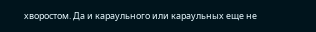хворостом. Да и караульного или караульных еще не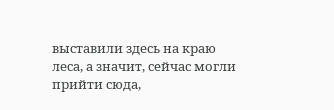выставили здесь на краю леса, а значит, сейчас могли прийти сюда,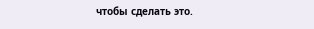чтобы сделать это.